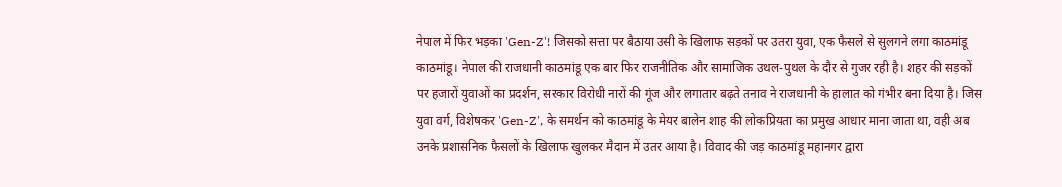नेपाल में फिर भड़का 'Gen-Z'! जिसको सत्ता पर बैठाया उसी के खिलाफ सड़कों पर उतरा युवा, एक फैसले से सुलगने लगा काठमांडू
काठमांडू। नेपाल की राजधानी काठमांडू एक बार फिर राजनीतिक और सामाजिक उथल-पुथल के दौर से गुजर रही है। शहर की सड़कों पर हजारों युवाओं का प्रदर्शन, सरकार विरोधी नारों की गूंज और लगातार बढ़ते तनाव ने राजधानी के हालात को गंभीर बना दिया है। जिस युवा वर्ग, विशेषकर 'Gen-Z', के समर्थन को काठमांडू के मेयर बालेन शाह की लोकप्रियता का प्रमुख आधार माना जाता था, वही अब उनके प्रशासनिक फैसलों के खिलाफ खुलकर मैदान में उतर आया है। विवाद की जड़ काठमांडू महानगर द्वारा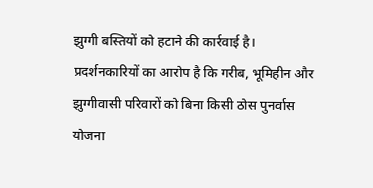झुग्गी बस्तियों को हटाने की कार्रवाई है। प्रदर्शनकारियों का आरोप है कि गरीब, भूमिहीन और झुग्गीवासी परिवारों को बिना किसी ठोस पुनर्वास योजना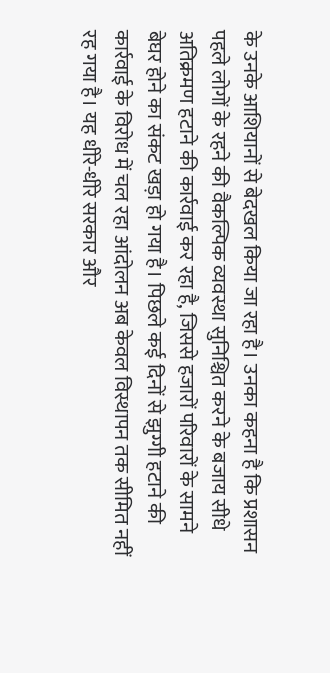के उनके आशियानों से बेदखल किया जा रहा है। उनका कहना है कि प्रशासन पहले लोगों के रहने की वैकल्पिक व्यवस्था सुनिश्चित करने के बजाय सीधे अतिक्रमण हटाने की कार्रवाई कर रहा है, जिससे हजारों परिवारों के सामने बेघर होने का संकट खड़ा हो गया है। पिछले कई दिनों से झुग्गी हटाने की कार्रवाई के विरोध में चल रहा आंदोलन अब केवल विस्थापन तक सीमित नहीं रह गया है। यह धीरे-धीरे सरकार और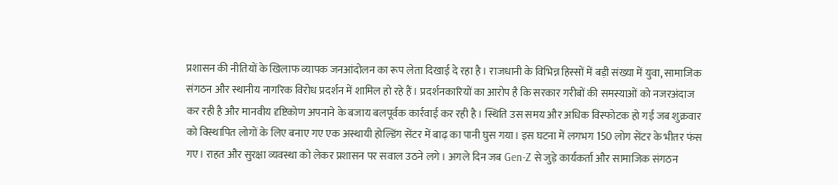प्रशासन की नीतियों के खिलाफ व्यापक जनआंदोलन का रूप लेता दिखाई दे रहा है। राजधानी के विभिन्न हिस्सों में बड़ी संख्या में युवा, सामाजिक संगठन और स्थानीय नागरिक विरोध प्रदर्शन में शामिल हो रहे हैं। प्रदर्शनकारियों का आरोप है कि सरकार गरीबों की समस्याओं को नजरअंदाज कर रही है और मानवीय दृष्टिकोण अपनाने के बजाय बलपूर्वक कार्रवाई कर रही है। स्थिति उस समय और अधिक विस्फोटक हो गई जब शुक्रवार को विस्थापित लोगों के लिए बनाए गए एक अस्थायी होल्डिंग सेंटर में बाढ़ का पानी घुस गया। इस घटना में लगभग 150 लोग सेंटर के भीतर फंस गए। राहत और सुरक्षा व्यवस्था को लेकर प्रशासन पर सवाल उठने लगे। अगले दिन जब Gen-Z से जुड़े कार्यकर्ता और सामाजिक संगठन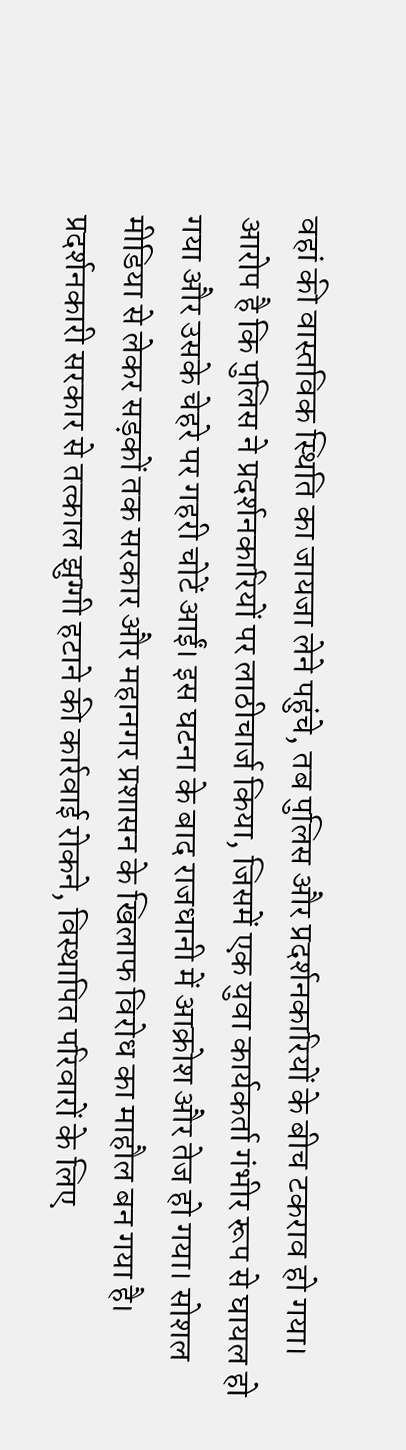वहां की वास्तविक स्थिति का जायजा लेने पहुंचे, तब पुलिस और प्रदर्शनकारियों के बीच टकराव हो गया। आरोप है कि पुलिस ने प्रदर्शनकारियों पर लाठीचार्ज किया, जिसमें एक युवा कार्यकर्ता गंभीर रूप से घायल हो गया और उसके चेहरे पर गहरी चोटें आईं। इस घटना के बाद राजधानी में आक्रोश और तेज हो गया। सोशल मीडिया से लेकर सड़कों तक सरकार और महानगर प्रशासन के खिलाफ विरोध का माहौल बन गया है। प्रदर्शनकारी सरकार से तत्काल झुग्गी हटाने की कार्रवाई रोकने, विस्थापित परिवारों के लिए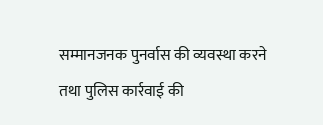सम्मानजनक पुनर्वास की व्यवस्था करने तथा पुलिस कार्रवाई की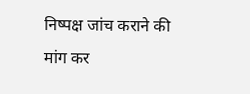निष्पक्ष जांच कराने की मांग कर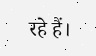रहे हैं।